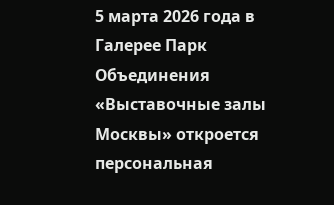5 марта 2026 года в Галерее Парк Объединения «Выставочные залы Москвы» откроется персональная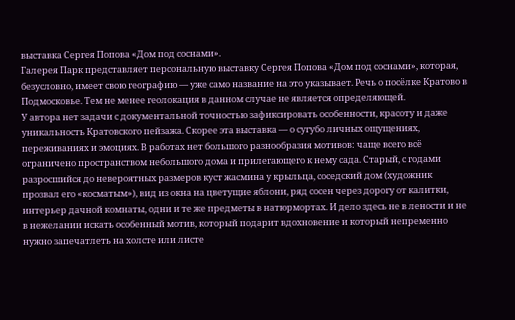выставка Сергея Попова «Дом под соснами».
Галерея Парк представляет персональную выставку Сергея Попова «Дом под соснами», которая, безусловно, имеет свою географию — уже само название на это указывает. Речь о посёлке Кратово в Подмосковье. Тем не менее геолокация в данном случае не является определяющей.
У автора нет задачи с документальной точностью зафиксировать особенности, красоту и даже уникальность Кратовского пейзажа. Скорее эта выставка — о сугубо личных ощущениях, переживаниях и эмоциях. В работах нет большого разнообразия мотивов: чаще всего всё ограничено пространством небольшого дома и прилегающего к нему сада. Старый, с годами разросшийся до невероятных размеров куст жасмина у крыльца, соседский дом (художник прозвал его «косматым»), вид из окна на цветущие яблони, ряд сосен через дорогу от калитки, интерьер дачной комнаты, одни и те же предметы в натюрмортах. И дело здесь не в лености и не в нежелании искать особенный мотив, который подарит вдохновение и который непременно нужно запечатлеть на холсте или листе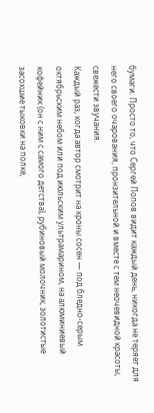бумаги. Просто то, что Сергей Попов видит каждый день, никогда не теряет для него своего очарования, пронзительной и вместе с тем неочевидной красоты, свежести звучания.
Каждый раз, когда автор смотрит на кроны сосен — под бледно-серым октябрьским небом или под июльским ультрамарином, на алюминиевый кофейник (он с ним с самого детства), рубиновый молочник, золотистые засохшие тыковки на полке,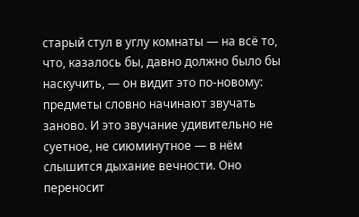старый стул в углу комнаты — на всё то, что, казалось бы, давно должно было бы наскучить, — он видит это по-новому: предметы словно начинают звучать заново. И это звучание удивительно не суетное, не сиюминутное — в нём слышится дыхание вечности. Оно переносит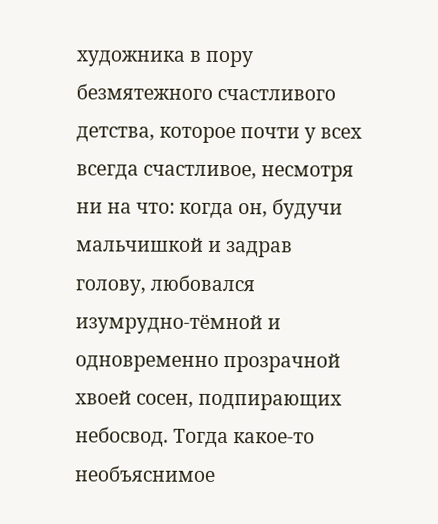художника в пору безмятежного счастливого детства, которое почти у всех всегда счастливое, несмотря ни на что: когда он, будучи мальчишкой и задрав голову, любовался изумрудно-тёмной и одновременно прозрачной хвоей сосен, подпирающих небосвод. Тогда какое-то необъяснимое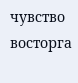чувство восторга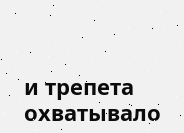и трепета охватывало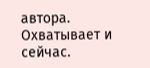автора. Охватывает и сейчас.